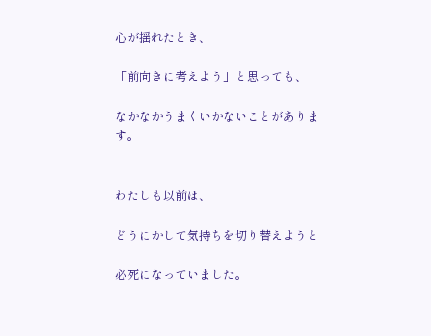心が揺れたとき、

「前向きに考えよう」と思っても、

なかなかうまくいかないことがあります。


わたしも以前は、

どうにかして気持ちを切り替えようと

必死になっていました。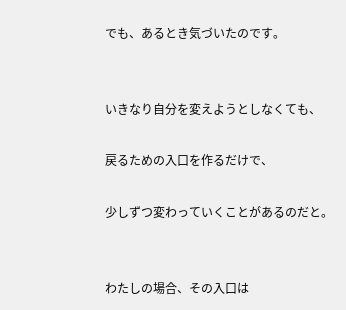でも、あるとき気づいたのです。


いきなり自分を変えようとしなくても、

戻るための入口を作るだけで、

少しずつ変わっていくことがあるのだと。


わたしの場合、その入口は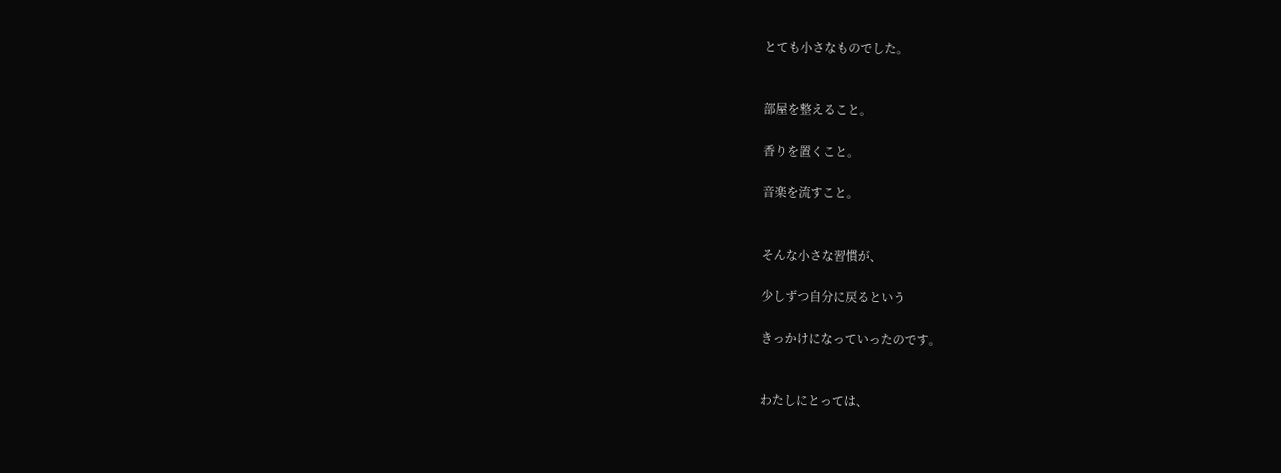とても小さなものでした。


部屋を整えること。

香りを置くこと。

音楽を流すこと。


そんな小さな習慣が、

少しずつ自分に戻るという

きっかけになっていったのです。


わたしにとっては、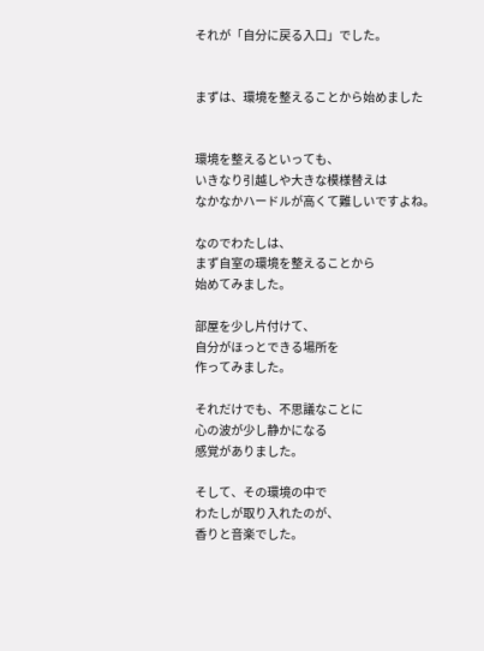それが「自分に戻る入口」でした。


まずは、環境を整えることから始めました


環境を整えるといっても、
いきなり引越しや大きな模様替えは
なかなかハードルが高くて難しいですよね。

なのでわたしは、
まず自室の環境を整えることから
始めてみました。

部屋を少し片付けて、
自分がほっとできる場所を
作ってみました。

それだけでも、不思議なことに
心の波が少し静かになる
感覚がありました。

そして、その環境の中で
わたしが取り入れたのが、
香りと音楽でした。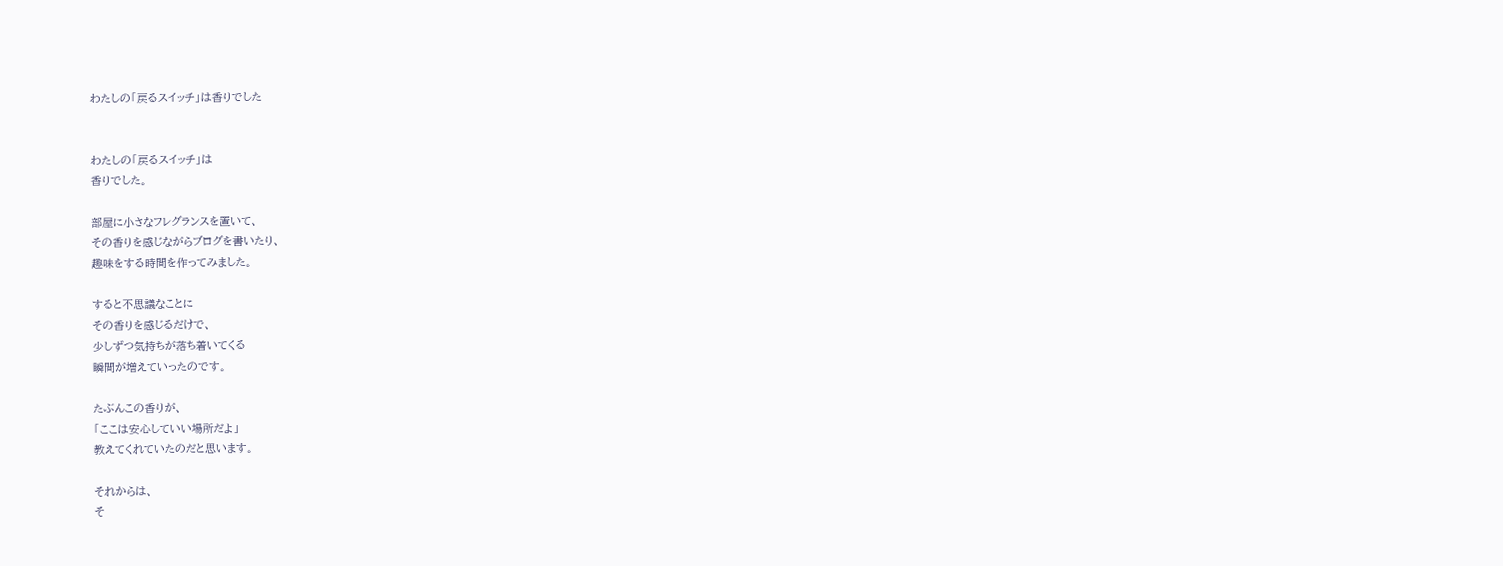わたしの「戻るスイッチ」は香りでした


わたしの「戻るスイッチ」は
香りでした。

部屋に小さなフレグランスを置いて、
その香りを感じながらブログを書いたり、
趣味をする時間を作ってみました。

すると不思議なことに
その香りを感じるだけで、
少しずつ気持ちが落ち着いてくる
瞬間が増えていったのです。

たぶんこの香りが、
「ここは安心していい場所だよ」
教えてくれていたのだと思います。

それからは、
そ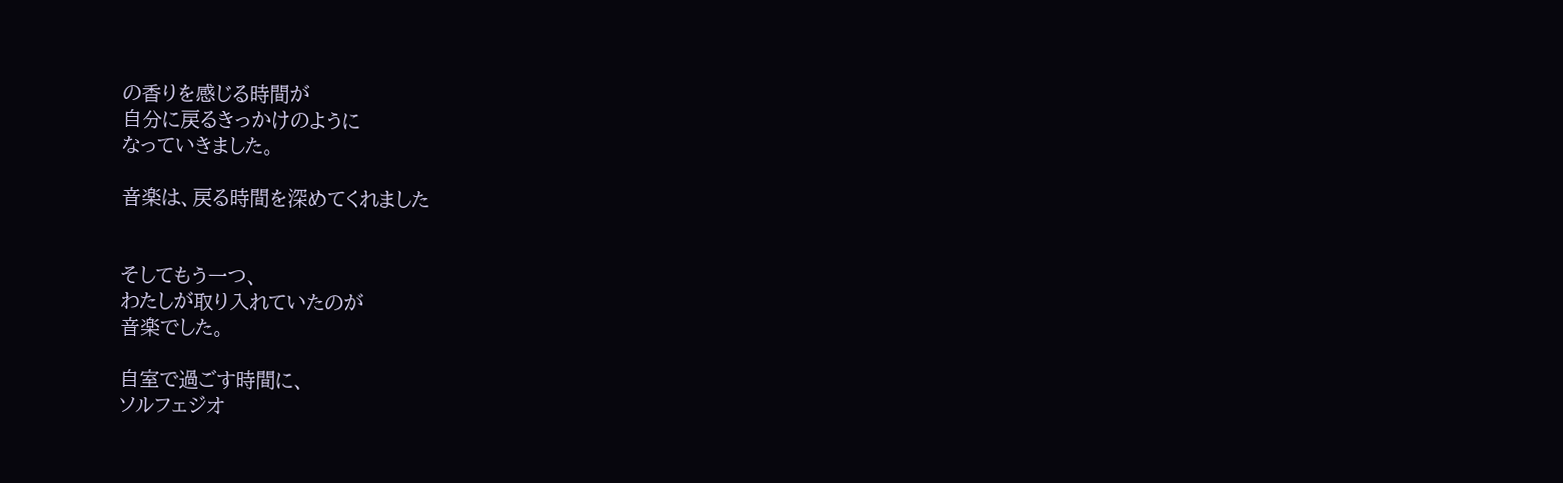の香りを感じる時間が
自分に戻るきっかけのように
なっていきました。

音楽は、戻る時間を深めてくれました


そしてもう一つ、
わたしが取り入れていたのが
音楽でした。

自室で過ごす時間に、
ソルフェジオ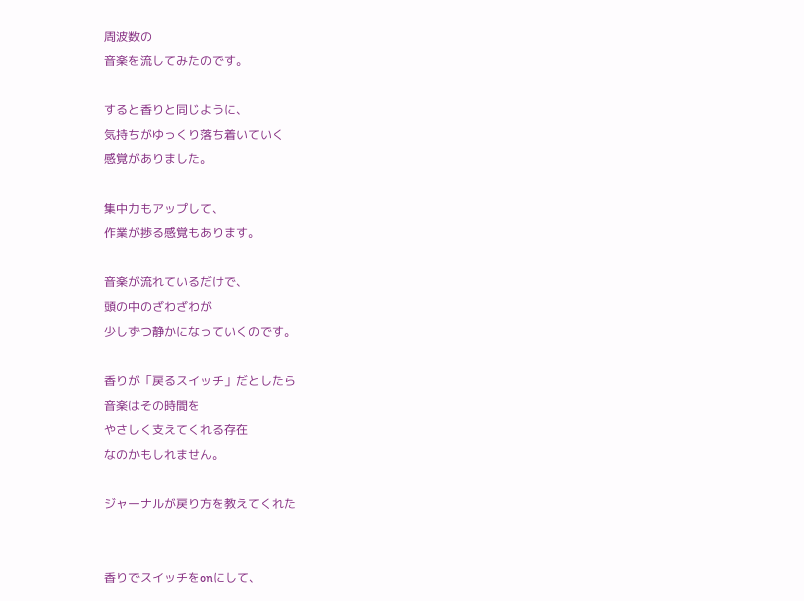周波数の
音楽を流してみたのです。

すると香りと同じように、
気持ちがゆっくり落ち着いていく
感覚がありました。

集中力もアップして、
作業が捗る感覚もあります。

音楽が流れているだけで、
頭の中のざわざわが
少しずつ静かになっていくのです。

香りが「戻るスイッチ」だとしたら
音楽はその時間を
やさしく支えてくれる存在
なのかもしれません。

ジャーナルが戻り方を教えてくれた


香りでスイッチをonにして、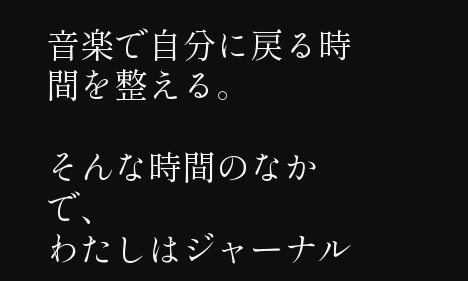音楽で自分に戻る時間を整える。

そんな時間のなかで、
わたしはジャーナル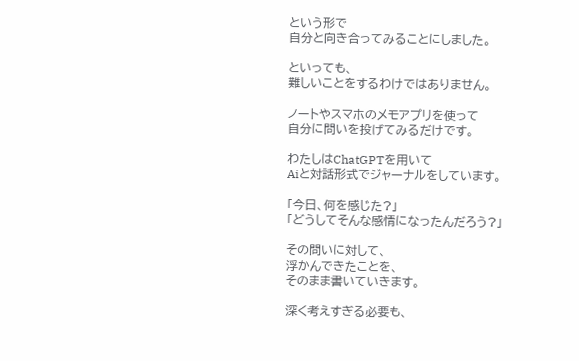という形で
自分と向き合ってみることにしました。

といっても、
難しいことをするわけではありません。

ノートやスマホのメモアプリを使って
自分に問いを投げてみるだけです。

わたしはChatGPTを用いて
Aiと対話形式でジャーナルをしています。

「今日、何を感じた?」
「どうしてそんな感情になったんだろう?」

その問いに対して、
浮かんできたことを、
そのまま書いていきます。

深く考えすぎる必要も、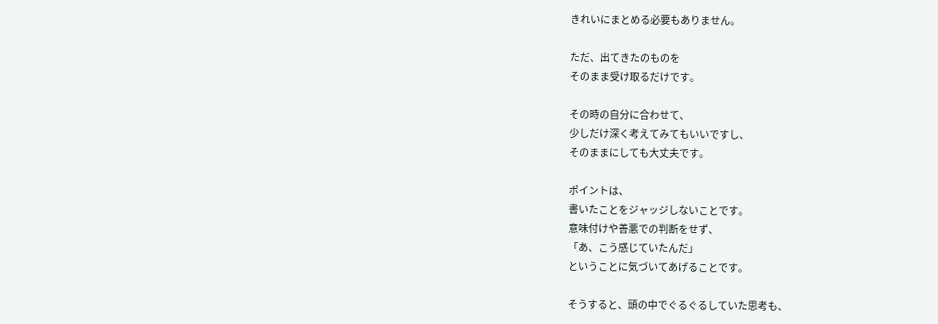きれいにまとめる必要もありません。

ただ、出てきたのものを
そのまま受け取るだけです。

その時の自分に合わせて、
少しだけ深く考えてみてもいいですし、
そのままにしても大丈夫です。

ポイントは、
書いたことをジャッジしないことです。
意味付けや善悪での判断をせず、
「あ、こう感じていたんだ」
ということに気づいてあげることです。

そうすると、頭の中でぐるぐるしていた思考も、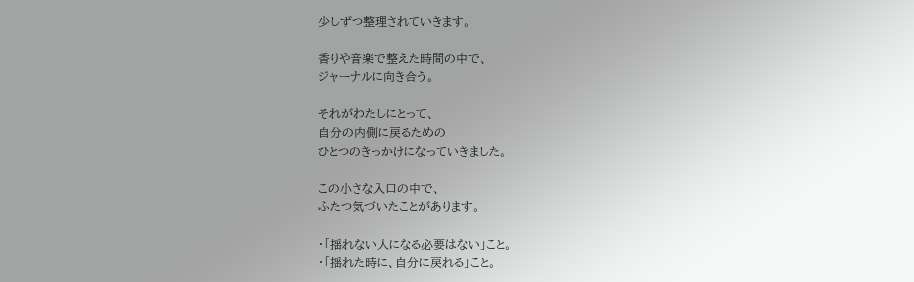少しずつ整理されていきます。

香りや音楽で整えた時間の中で、
ジャーナルに向き合う。

それがわたしにとって、
自分の内側に戻るための
ひとつのきっかけになっていきました。

この小さな入口の中で、
ふたつ気づいたことがあります。

・「揺れない人になる必要はない」こと。
・「揺れた時に、自分に戻れる」こと。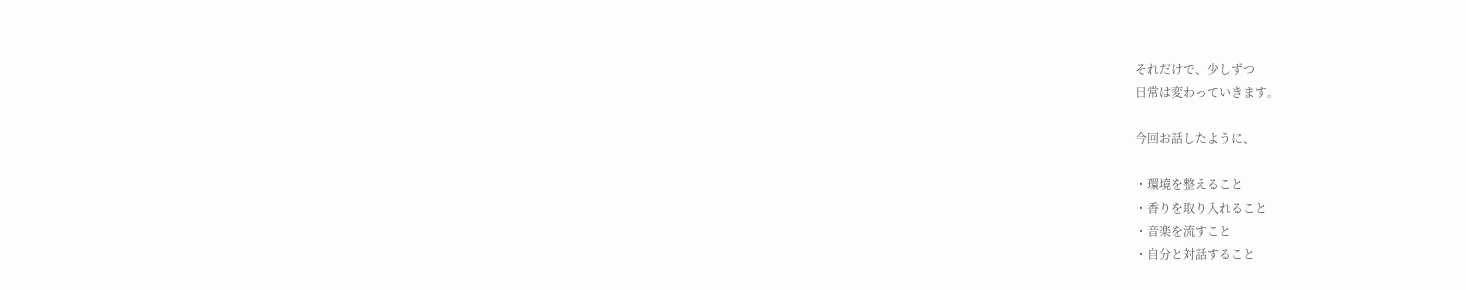それだけで、少しずつ
日常は変わっていきます。

今回お話したように、

・環境を整えること
・香りを取り入れること
・音楽を流すこと
・自分と対話すること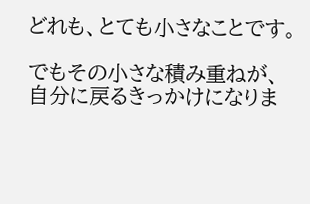どれも、とても小さなことです。

でもその小さな積み重ねが、
自分に戻るきっかけになりま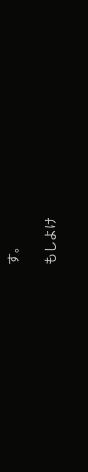す。

もしよけ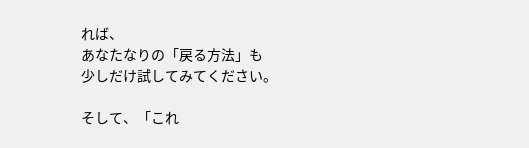れば、
あなたなりの「戻る方法」も
少しだけ試してみてください。

そして、「これ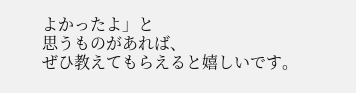よかったよ」と
思うものがあれば、
ぜひ教えてもらえると嬉しいです。